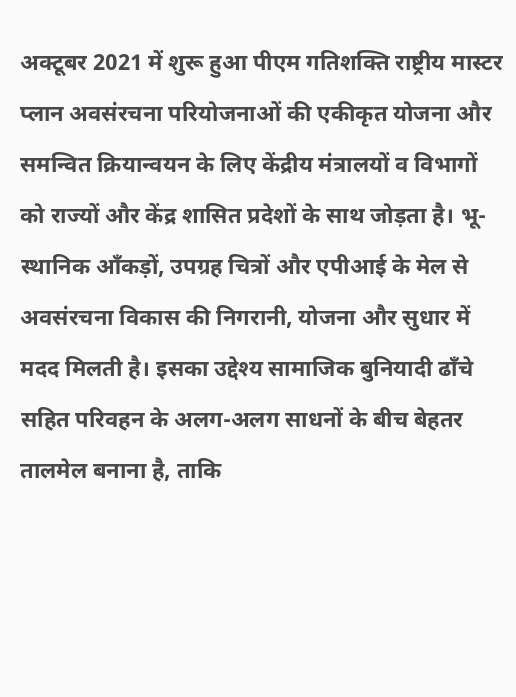अक्टूबर 2021 में शुरू हुआ पीएम गतिशक्ति राष्ट्रीय मास्टर प्लान अवसंरचना परियोजनाओं की एकीकृत योजना और समन्वित क्रियान्वयन के लिए केंद्रीय मंत्रालयों व विभागों को राज्यों और केंद्र शासित प्रदेशों के साथ जोड़ता है। भू-स्थानिक आँकड़ों, उपग्रह चित्रों और एपीआई के मेल से अवसंरचना विकास की निगरानी, योजना और सुधार में मदद मिलती है। इसका उद्देश्य सामाजिक बुनियादी ढाँचे सहित परिवहन के अलग-अलग साधनों के बीच बेहतर तालमेल बनाना है, ताकि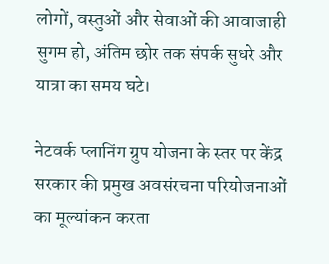लोगों, वस्तुओं और सेवाओं की आवाजाही सुगम हो, अंतिम छोर तक संपर्क सुधरे और यात्रा का समय घटे।

नेटवर्क प्लानिंग ग्रुप योजना के स्तर पर केंद्र सरकार की प्रमुख अवसंरचना परियोजनाओं का मूल्यांकन करता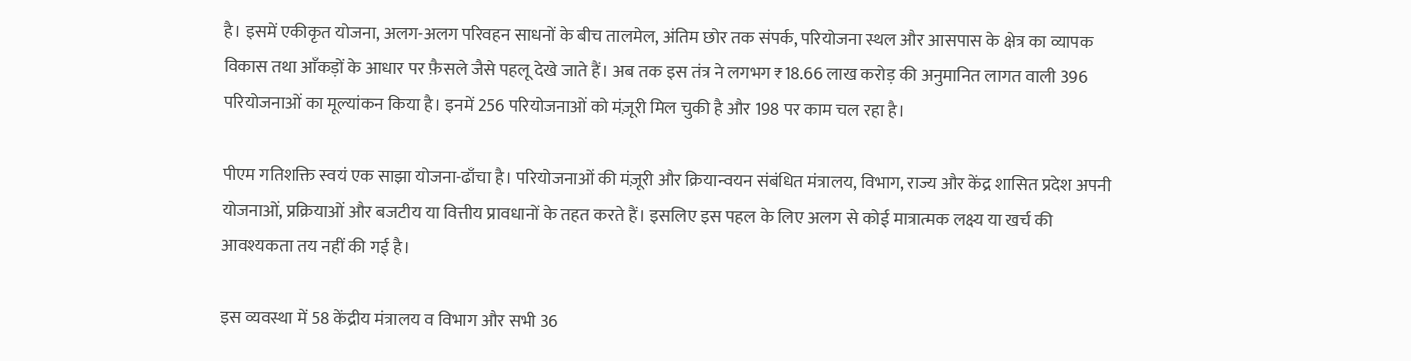है। इसमें एकीकृत योजना, अलग-अलग परिवहन साधनों के बीच तालमेल, अंतिम छोर तक संपर्क, परियोजना स्थल और आसपास के क्षेत्र का व्यापक विकास तथा आँकड़ों के आधार पर फ़ैसले जैसे पहलू देखे जाते हैं। अब तक इस तंत्र ने लगभग ₹18.66 लाख करोड़ की अनुमानित लागत वाली 396 परियोजनाओं का मूल्यांकन किया है। इनमें 256 परियोजनाओं को मंज़ूरी मिल चुकी है और 198 पर काम चल रहा है।

पीएम गतिशक्ति स्वयं एक साझा योजना-ढाँचा है। परियोजनाओं की मंज़ूरी और क्रियान्वयन संबंधित मंत्रालय, विभाग, राज्य और केंद्र शासित प्रदेश अपनी योजनाओं, प्रक्रियाओं और बजटीय या वित्तीय प्रावधानों के तहत करते हैं। इसलिए इस पहल के लिए अलग से कोई मात्रात्मक लक्ष्य या खर्च की आवश्यकता तय नहीं की गई है।

इस व्यवस्था में 58 केंद्रीय मंत्रालय व विभाग और सभी 36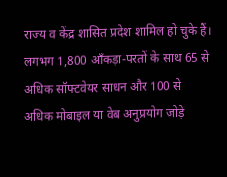राज्य व केंद्र शासित प्रदेश शामिल हो चुके हैं। लगभग 1,800 आँकड़ा-परतों के साथ 65 से अधिक सॉफ्टवेयर साधन और 100 से अधिक मोबाइल या वेब अनुप्रयोग जोड़े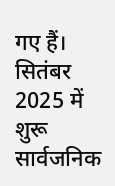गए हैं। सितंबर 2025 में शुरू सार्वजनिक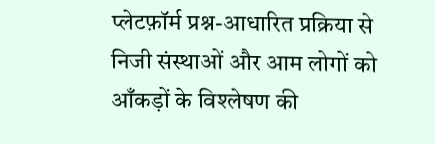प्लेटफ़ॉर्म प्रश्न-आधारित प्रक्रिया से निजी संस्थाओं और आम लोगों को आँकड़ों के विश्लेषण की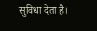सुविधा देता है।